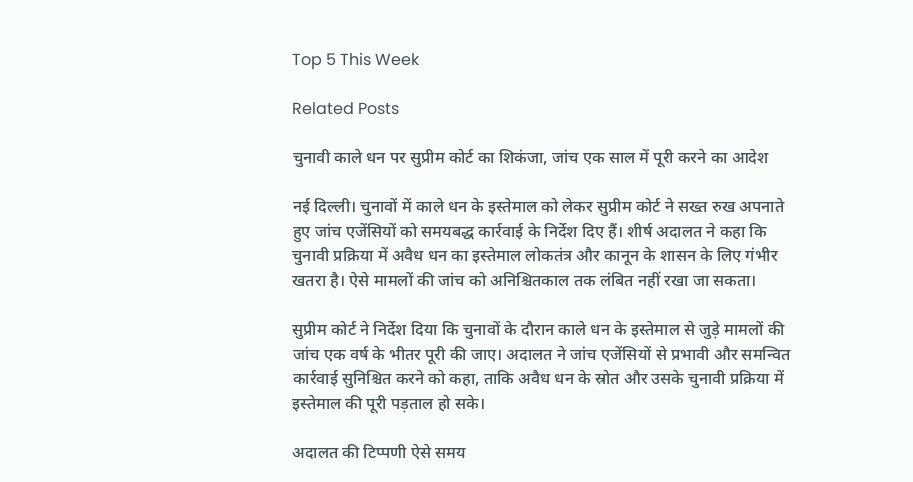Top 5 This Week

Related Posts

चुनावी काले धन पर सुप्रीम कोर्ट का शिकंजा, जांच एक साल में पूरी करने का आदेश

नई दिल्ली। चुनावों में काले धन के इस्तेमाल को लेकर सुप्रीम कोर्ट ने सख्त रुख अपनाते हुए जांच एजेंसियों को समयबद्ध कार्रवाई के निर्देश दिए हैं। शीर्ष अदालत ने कहा कि चुनावी प्रक्रिया में अवैध धन का इस्तेमाल लोकतंत्र और कानून के शासन के लिए गंभीर खतरा है। ऐसे मामलों की जांच को अनिश्चितकाल तक लंबित नहीं रखा जा सकता।

सुप्रीम कोर्ट ने निर्देश दिया कि चुनावों के दौरान काले धन के इस्तेमाल से जुड़े मामलों की जांच एक वर्ष के भीतर पूरी की जाए। अदालत ने जांच एजेंसियों से प्रभावी और समन्वित कार्रवाई सुनिश्चित करने को कहा, ताकि अवैध धन के स्रोत और उसके चुनावी प्रक्रिया में इस्तेमाल की पूरी पड़ताल हो सके।

अदालत की टिप्पणी ऐसे समय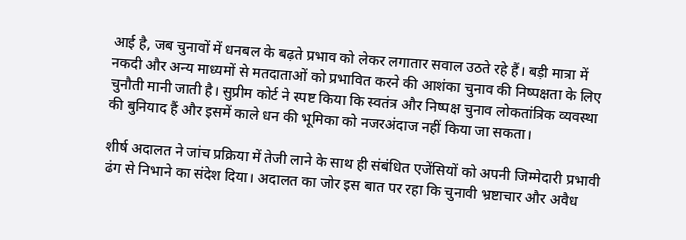आई है, जब चुनावों में धनबल के बढ़ते प्रभाव को लेकर लगातार सवाल उठते रहे हैं। बड़ी मात्रा में नकदी और अन्य माध्यमों से मतदाताओं को प्रभावित करने की आशंका चुनाव की निष्पक्षता के लिए चुनौती मानी जाती है। सुप्रीम कोर्ट ने स्पष्ट किया कि स्वतंत्र और निष्पक्ष चुनाव लोकतांत्रिक व्यवस्था की बुनियाद हैं और इसमें काले धन की भूमिका को नजरअंदाज नहीं किया जा सकता।

शीर्ष अदालत ने जांच प्रक्रिया में तेजी लाने के साथ ही संबंधित एजेंसियों को अपनी जिम्मेदारी प्रभावी ढंग से निभाने का संदेश दिया। अदालत का जोर इस बात पर रहा कि चुनावी भ्रष्टाचार और अवैध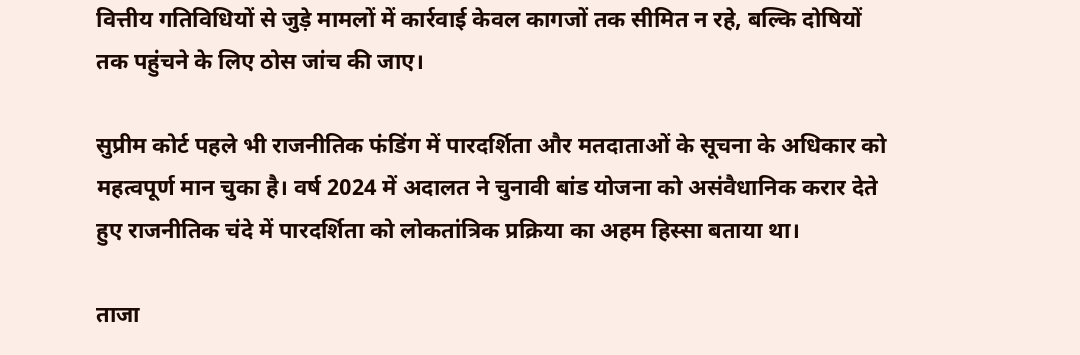वित्तीय गतिविधियों से जुड़े मामलों में कार्रवाई केवल कागजों तक सीमित न रहे, बल्कि दोषियों तक पहुंचने के लिए ठोस जांच की जाए।

सुप्रीम कोर्ट पहले भी राजनीतिक फंडिंग में पारदर्शिता और मतदाताओं के सूचना के अधिकार को महत्वपूर्ण मान चुका है। वर्ष 2024 में अदालत ने चुनावी बांड योजना को असंवैधानिक करार देते हुए राजनीतिक चंदे में पारदर्शिता को लोकतांत्रिक प्रक्रिया का अहम हिस्सा बताया था।

ताजा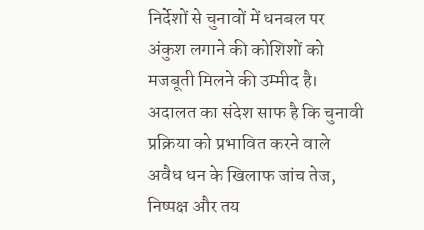निर्देशों से चुनावों में धनबल पर अंकुश लगाने की कोशिशों को मजबूती मिलने की उम्मीद है। अदालत का संदेश साफ है कि चुनावी प्रक्रिया को प्रभावित करने वाले अवैध धन के खिलाफ जांच तेज, निष्पक्ष और तय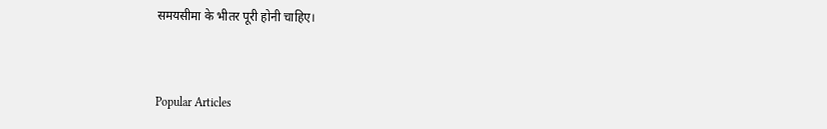समयसीमा के भीतर पूरी होनी चाहिए।



Popular Articles